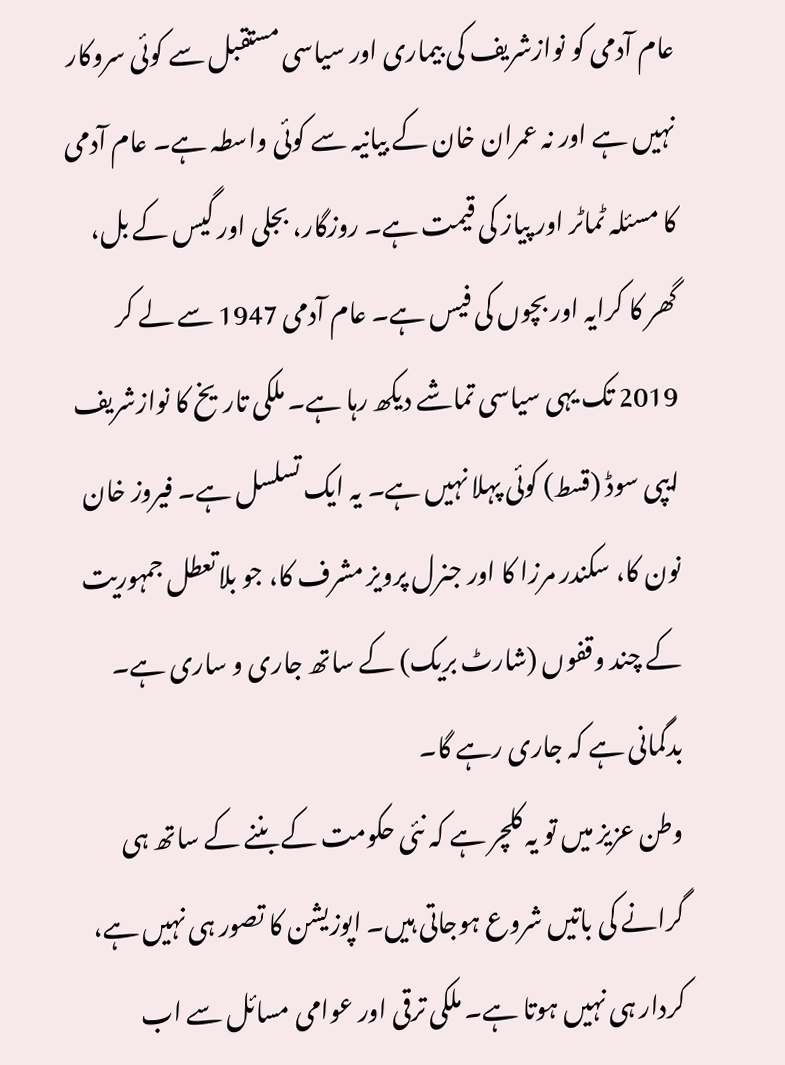عام آدمی کو نوازشریف کی بیماری اور سیاسی مستقبل سے کوئی سروکار نہیں ہے اور نہ عمران خان کے بیانیہ سے کوئی واسطہ ہے۔ عام آدمی کا مسئلہ ٹماٹر اور پیاز کی قیمت ہے۔ روزگار، بجلی اور گیس کے بل، گھر کا کرایہ اور بچوں کی فیس ہے۔ عام آدمی 1947 سے لے کر 2019 تک یہی سیاسی تماشے دیکھ رہا ہے۔ ملکی تاریخ کا نوازشریف ایپی سوڈ (قسط) کوئی پہلا نہیں ہے۔ یہ ایک تسلسل ہے۔ فیروز خان نون کا، سکندر مرزا کا اور جنرل پرویز مشرف کا، جو بلاتعطل جمہوریت کے چند وقفوں (شارٹ بریک) کے ساتھ جاری و ساری ہے۔ بدگمانی ہے کہ جاری رہے گا۔
وطن عزیز میں تو یہ کلچر ہے کہ نئی حکومت کے بننے کے ساتھ ہی گرانے کی باتیں شروع ہوجاتی ہیں۔ اپوزیشن کا تصور ہی نہیں ہے، کردار ہی نہیں ہوتا ہے۔ ملکی ترقی اور عوامی مسائل سے اب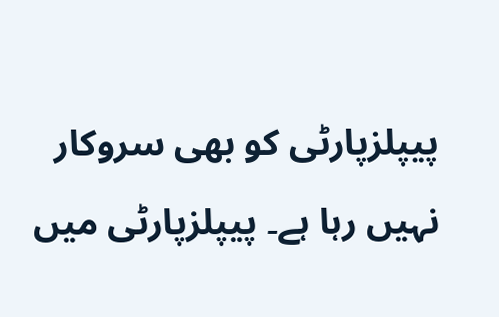پیپلزپارٹی کو بھی سروکار نہیں رہا ہے۔ پیپلزپارٹی میں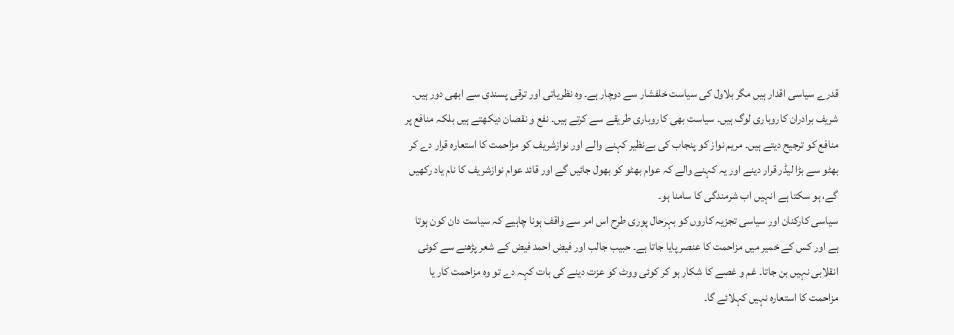قدرے سیاسی اقدار ہیں مگر بلاول کی سیاست خلفشار سے دوچار ہے۔ وہ نظریاتی اور ترقی پسندی سے ابھی دور ہیں۔
شریف برادران کاروباری لوگ ہیں۔ سیاست بھی کاروباری طریقے سے کرتے ہیں۔ نفع و نقصان دیکھتے ہیں بلکہ منافع پر منافع کو ترجیح دیتے ہیں۔ مریم نواز کو پنجاب کی بےنظیر کہنے والے اور نوازشریف کو مزاحمت کا استعارہ قرار دے کر بھٹو سے بڑا لیڈر قرار دینے اور یہ کہنے والے کہ عوام بھٹو کو بھول جائیں گے اور قائد عوام نوازشریف کا نام یاد رکھیں گے، ہو سکتا ہے انہیں اب شرمندگی کا سامنا ہو۔
سیاسی کارکنان اور سیاسی تجزیہ کاروں کو بہرحال پوری طرح اس امر سے واقف ہونا چاہیے کہ سیاست دان کون ہوتا ہے اور کس کے خمیر میں مزاحمت کا عنصر پایا جاتا ہے۔ حبیب جالب اور فیض احمد فیض کے شعر پڑھنے سے کوئی انقلابی نہیں بن جاتا۔ غم و غصے کا شکار ہو کر کوئی ووٹ کو عزت دینے کی بات کہہ دے تو وہ مزاحمت کار یا مزاحمت کا استعارہ نہیں کہلائے گا۔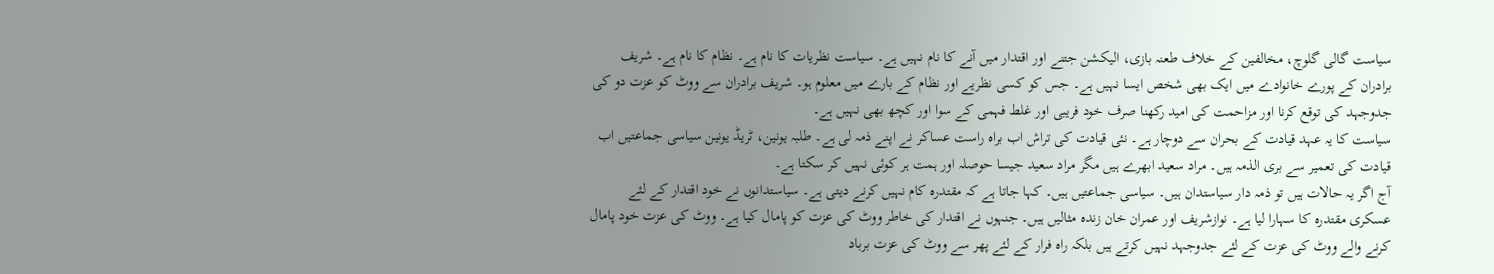سیاست گالی گلوچ، مخالفین کے خلاف طعنہ بازی، الیکشن جتنے اور اقتدار میں آنے کا نام نہیں ہے۔ سیاست نظریات کا نام ہے۔ نظام کا نام ہے۔ شریف برادران کے پورے خانوادے میں ایک بھی شخص ایسا نہیں ہے۔ جس کو کسی نظریے اور نظام کے بارے میں معلوم ہو۔ شریف برادران سے ووٹ کو عزت دو کی جدوجہد کی توقع کرنا اور مزاحمت کی امید رکھنا صرف خود فریبی اور غلط فہمی کے سوا اور کچھ بھی نہیں ہے۔
سیاست کا یہ عہد قیادت کے بحران سے دوچار ہے۔ نئی قیادت کی تراش اب براہ راست عساکر نے اپنے ذمہ لی ہے۔ طلبہ یونین، ٹریڈ یونین سیاسی جماعتیں اب قیادت کی تعمیر سے بری الذمہ ہیں۔ مراد سعید ابھرے ہیں مگر مراد سعید جیسا حوصلہ اور ہمت ہر کوئی نہیں کر سکتا ہے۔
آج اگر یہ حالات ہیں تو ذمہ دار سیاستدان ہیں۔ سیاسی جماعتیں ہیں۔ کہا جاتا ہے کہ مقتدرہ کام نہیں کرنے دیتی ہے۔ سیاستدانوں نے خود اقتدار کے لئے عسکری مقتدرہ کا سہارا لیا ہے۔ نوازشریف اور عمران خان زندہ مثالیں ہیں۔ جنہوں نے اقتدار کی خاطر ووٹ کی عزت کو پامال کیا ہے۔ ووٹ کی عزت خود پامال کرنے والے ووٹ کی عزت کے لئے جدوجہد نہیں کرتے ہیں بلکہ راہ فرار کے لئے پھر سے ووٹ کی عزت برباد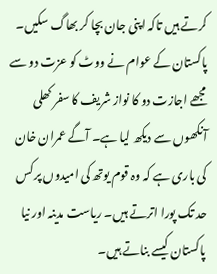کرتے ہیں تاکہ اپنی جان بچا کر بھاگ سکیں۔
پاکستان کے عوام نے ووٹ کو عزت دو سے مجھے اجازت دو کا نواز شریف کا سفر کھلی آنکھوں سے دیکھ لیا ہے۔ آگے عمران خان کی باری ہے کہ وہ قوم یوتھ کی امیدوں پر کس حد تک پورا اترتے ہیں۔ ریاست مدینہ اور نیا پاکستان کیسے بناتے ہیں۔